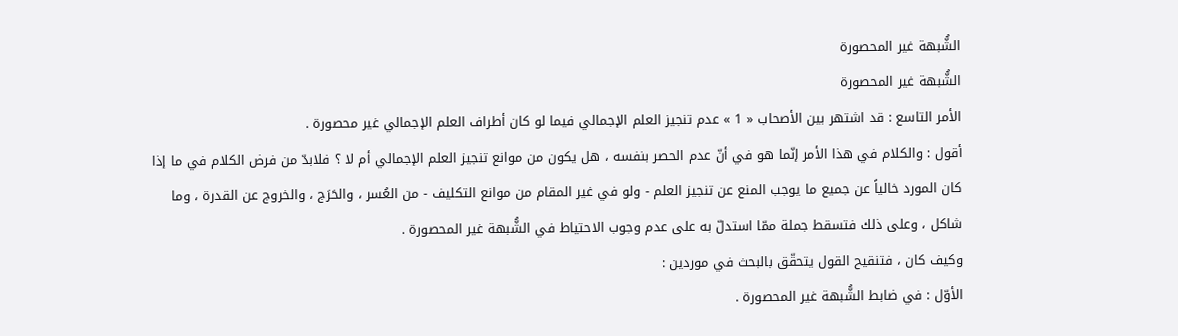الشُّبهة غير المحصورة
الشُّبهة غير المحصورة
الأمر التاسع : قد اشتهر بين الأصحاب « 1 » عدم تنجيز العلم الإجمالي فيما لو كان أطراف العلم الإجمالي غير محصورة .
أقول : والكلام في هذا الأمر إنّما هو في أنّ عدم الحصر بنفسه ، هل يكون من موانع تنجيز العلم الإجمالي أم لا ؟ فلابدّ من فرض الكلام في ما إذا كان المورد خالياً عن جميع ما يوجب المنع عن تنجيز العلم - ولو في غير المقام من موانع التكليف - من العُسر ، والحَرَج ، والخروج عن القدرة ، وما شاكل ، وعلى ذلك فتسقط جملة ممّا استدلّ به على عدم وجوب الاحتياط في الشُّبهة غير المحصورة .
وكيف كان ، فتنقيح القول يتحقّق بالبحث في موردين :
الأوّل : في ضابط الشُّبهة غير المحصورة .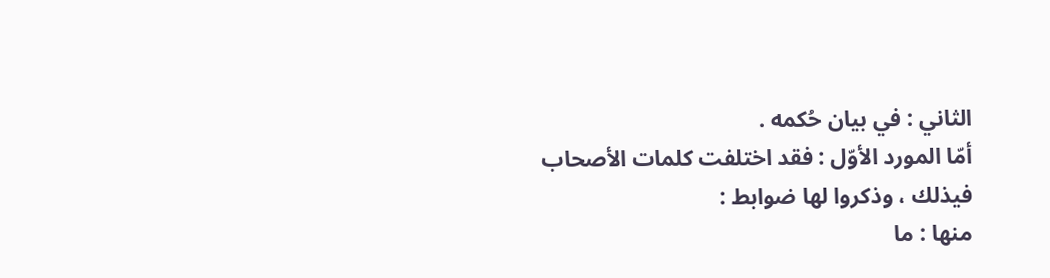الثاني : في بيان حُكمه .
أمّا المورد الأوّل : فقد اختلفت كلمات الأصحاب فيذلك ، وذكروا لها ضوابط :
منها : ما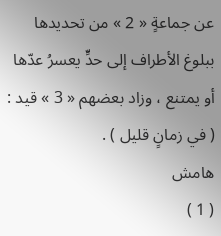عن جماعةٍ « 2 » من تحديدها ببلوغ الأطراف إلى حدٍّ يعسرُ عدّها أو يمتنع ، وزاد بعضهم « 3 » قيد : ( في زمانٍ قليل ) .
هامش
( 1 )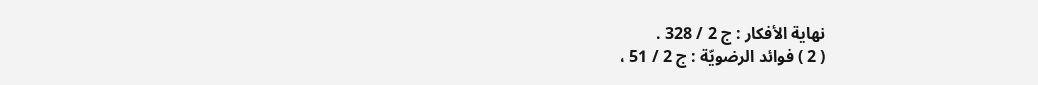نهاية الأفكار : ج 2 / 328 .
( 2 ) فوائد الرضويّة : ج 2 / 51 ،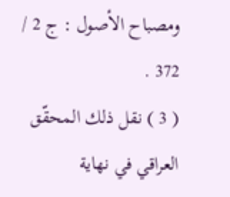ومصباح الأصول : ج 2 / 372 .
( 3 ) نقل ذلك المحقّق العراقي في نهاية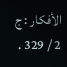الأفكار : ج 2 / 329 .